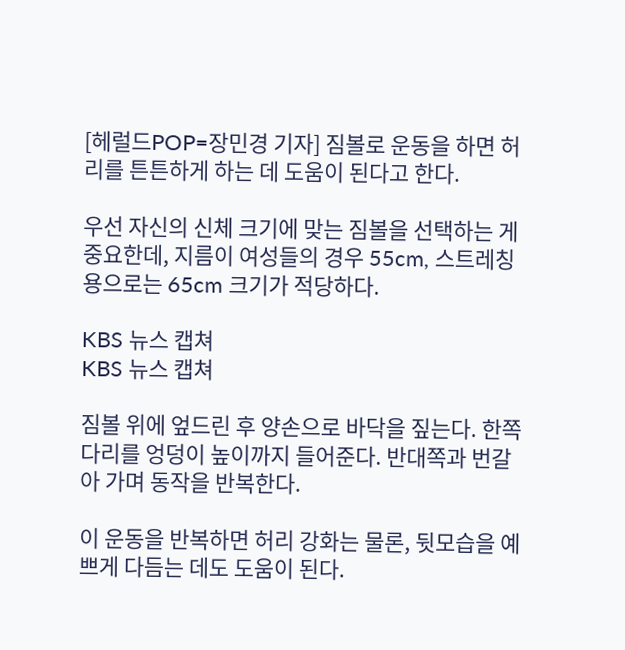[헤럴드POP=장민경 기자] 짐볼로 운동을 하면 허리를 튼튼하게 하는 데 도움이 된다고 한다.

우선 자신의 신체 크기에 맞는 짐볼을 선택하는 게 중요한데, 지름이 여성들의 경우 55cm, 스트레칭용으로는 65cm 크기가 적당하다.

KBS 뉴스 캡쳐
KBS 뉴스 캡쳐

짐볼 위에 엎드린 후 양손으로 바닥을 짚는다. 한쪽 다리를 엉덩이 높이까지 들어준다. 반대쪽과 번갈아 가며 동작을 반복한다.

이 운동을 반복하면 허리 강화는 물론, 뒷모습을 예쁘게 다듬는 데도 도움이 된다.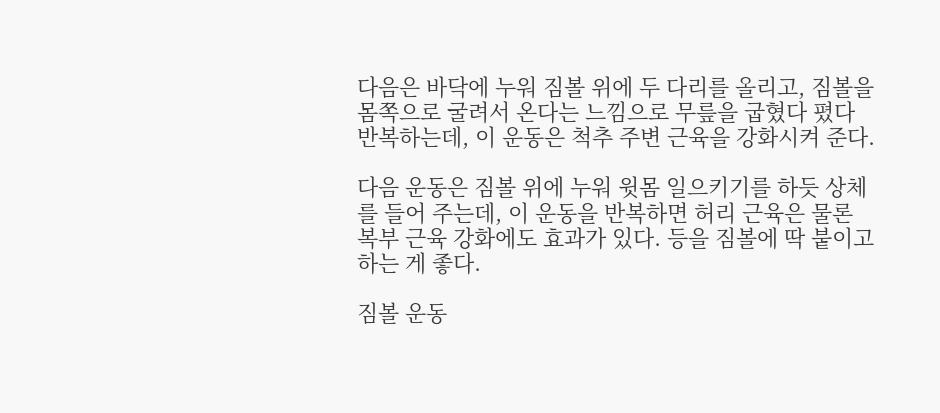다음은 바닥에 누워 짐볼 위에 두 다리를 올리고, 짐볼을 몸쪽으로 굴려서 온다는 느낌으로 무릎을 굽혔다 폈다 반복하는데, 이 운동은 척추 주변 근육을 강화시켜 준다.

다음 운동은 짐볼 위에 누워 윗몸 일으키기를 하듯 상체를 들어 주는데, 이 운동을 반복하면 허리 근육은 물론 복부 근육 강화에도 효과가 있다. 등을 짐볼에 딱 붙이고 하는 게 좋다.

짐볼 운동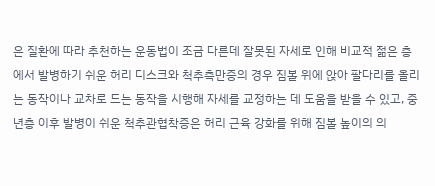은 질환에 따라 추천하는 운동법이 조금 다른데 잘못된 자세로 인해 비교적 젊은 층에서 발병하기 쉬운 허리 디스크와 척추측만증의 경우 짐볼 위에 앉아 팔다리를 올리는 동작이나 교차로 드는 동작을 시행해 자세를 교정하는 데 도움을 받을 수 있고, 중년층 이후 발병이 쉬운 척추관협착증은 허리 근육 강화를 위해 짐볼 높이의 의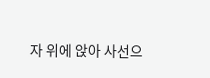자 위에 앉아 사선으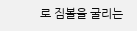로 짐볼을 굴리는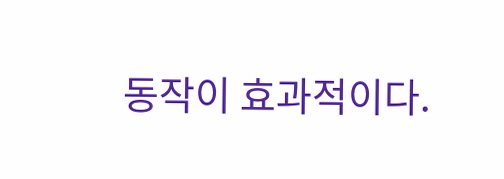동작이 효과적이다.